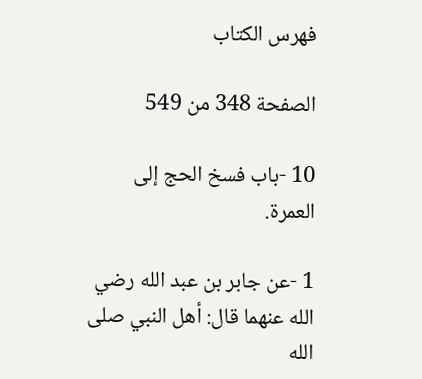فهرس الكتاب

الصفحة 348 من 549

10 -باب فسخ الحج إلى العمرة.

1 -عن جابر بن عبد الله رضي الله عنهما قال: أهل النبي صلى الله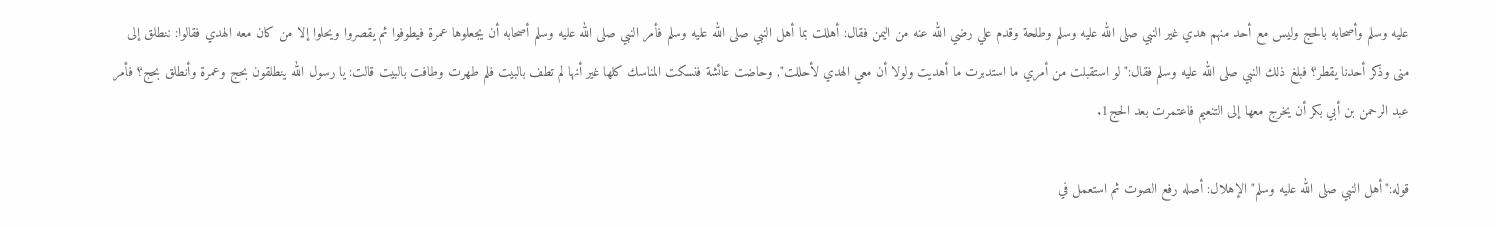عليه وسلم وأصحابه بالحج وليس مع أحد منهم هدي غير النبي صلى الله عليه وسلم وطلحة وقدم علي رضي الله عنه من اليمن فقال: أهللت بما أهل النبي صلى الله عليه وسلم فأمر النبي صلى الله عليه وسلم أصحابه أن يجعلوها عمرة فيطوفوا ثم يقصروا ويحلوا إلا من كان معه الهدي فقالوا: ننطلق إلى منى وذكر أحدنا يقطر؟ فبلغ ذلك النبي صلى الله عليه وسلم فقال:"لو استقبلت من أمري ما استدبرت ما أهديت ولولا أن معي الهدي لأحللت", وحاضت عائشة فنسكت المناسك كلها غير أنها لم تطف بالبيت فلم طهرت وطافت بالبيت قالت: يا رسول الله ينطلقون بحج وعمرة وأنطلق بحج؟ فأمر عبد الرحمن بن أبي بكر أن يخرج معها إلى التنعيم فاعتمرت بعد الحج1.

قوله:"أهل النبي صلى الله عليه وسلم"الإهلال: أصله رفع الصوت ثم استعمل في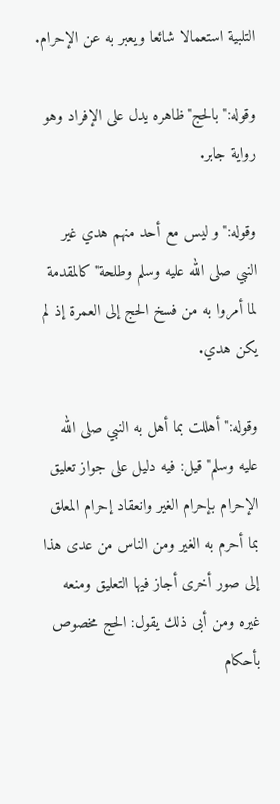التلبية استعمالا شائعا ويعبر به عن الإحرام.

وقوله:"بالحج"ظاهره يدل على الإفراد وهو رواية جابر.

وقوله:"و ليس مع أحد منهم هدي غير النبي صلى الله عليه وسلم وطلحة"كالمقدمة لما أمروا به من فسخ الحج إلى العمرة إذ لم يكن هدي.

وقوله:"أهللت بما أهل به النبي صلى الله عليه وسلم"قيل: فيه دليل على جواز تعليق الإحرام بإحرام الغير وانعقاد إحرام المعلق بما أحرم به الغير ومن الناس من عدى هذا إلى صور أخرى أجاز فيها التعليق ومنعه غيره ومن أبى ذلك يقول: الحج مخصوص بأحكام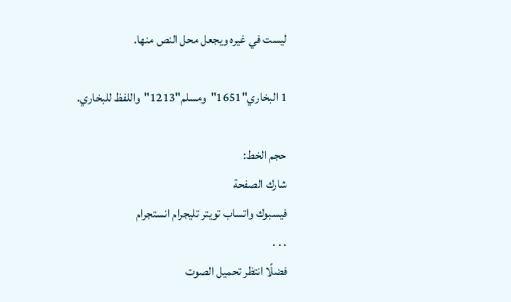ليست في غيره ويجعل محل النص منها.

1 البخاري"1651"ومسلم"1213"واللفظ للبخاري.

حجم الخط:
شارك الصفحة
فيسبوك واتساب تويتر تليجرام انستجرام
. . .
فضلًا انتظر تحميل الصوت